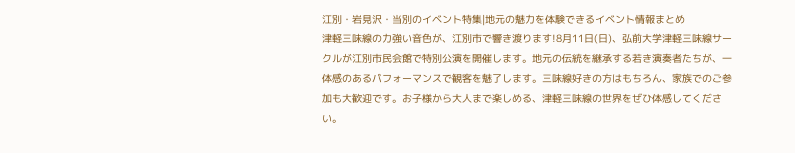江別・岩見沢・当別のイベント特集|地元の魅力を体験できるイベント情報まとめ
津軽三味線の力強い音色が、江別市で響き渡ります!8月11日(日)、弘前大学津軽三味線サークルが江別市民会館で特別公演を開催します。地元の伝統を継承する若き演奏者たちが、一体感のあるパフォーマンスで観客を魅了します。三味線好きの方はもちろん、家族でのご参加も大歓迎です。お子様から大人まで楽しめる、津軽三味線の世界をぜひ体感してください。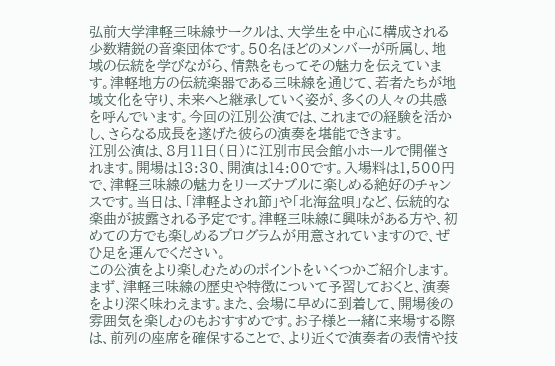弘前大学津軽三味線サークルは、大学生を中心に構成される少数精鋭の音楽団体です。50名ほどのメンバーが所属し、地域の伝統を学びながら、情熱をもってその魅力を伝えています。津軽地方の伝統楽器である三味線を通じて、若者たちが地域文化を守り、未来へと継承していく姿が、多くの人々の共感を呼んでいます。今回の江別公演では、これまでの経験を活かし、さらなる成長を遂げた彼らの演奏を堪能できます。
江別公演は、8月11日(日)に江別市民会館小ホールで開催されます。開場は13:30、開演は14:00です。入場料は1,500円で、津軽三味線の魅力をリーズナブルに楽しめる絶好のチャンスです。当日は、「津軽よされ節」や「北海盆唄」など、伝統的な楽曲が披露される予定です。津軽三味線に興味がある方や、初めての方でも楽しめるプログラムが用意されていますので、ぜひ足を運んでください。
この公演をより楽しむためのポイントをいくつかご紹介します。まず、津軽三味線の歴史や特徴について予習しておくと、演奏をより深く味わえます。また、会場に早めに到着して、開場後の雰囲気を楽しむのもおすすめです。お子様と一緒に来場する際は、前列の座席を確保することで、より近くで演奏者の表情や技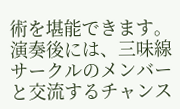術を堪能できます。演奏後には、三味線サークルのメンバーと交流するチャンス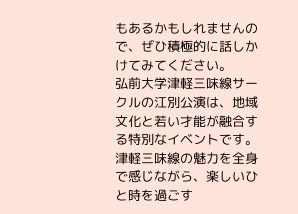もあるかもしれませんので、ぜひ積極的に話しかけてみてください。
弘前大学津軽三味線サークルの江別公演は、地域文化と若い才能が融合する特別なイベントです。津軽三味線の魅力を全身で感じながら、楽しいひと時を過ごす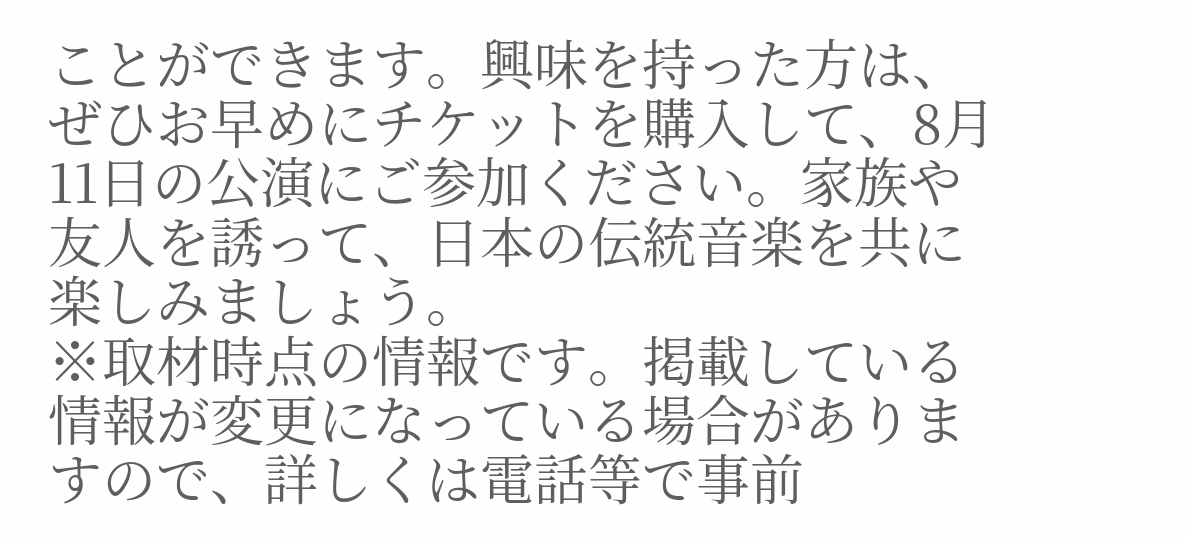ことができます。興味を持った方は、ぜひお早めにチケットを購入して、8月11日の公演にご参加ください。家族や友人を誘って、日本の伝統音楽を共に楽しみましょう。
※取材時点の情報です。掲載している情報が変更になっている場合がありますので、詳しくは電話等で事前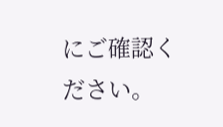にご確認ください。